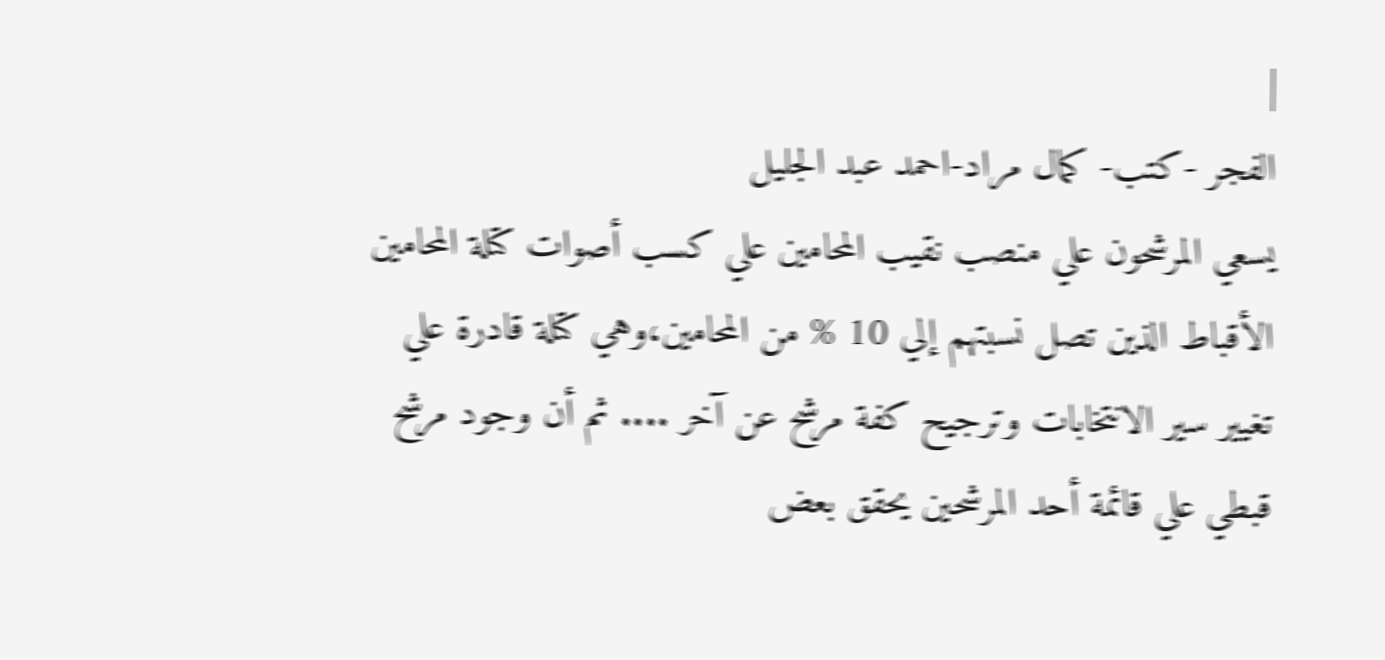|
الفجر -كتب- كمال مراد-احمد عبد الجليل
يسعي المرشحون علي منصب نقيب المحامين علي كسب أصوات كتلة المحامين الأقباط الذين تصل نسبتهم إلي 10 % من المحامين،وهي كتلة قادرة علي تغيير سير الانتخابات وترجيح كفة مرشح عن آخر .... ثم أن وجود مرشح قبطي علي قائمة أحد المرشحين يحقق بعض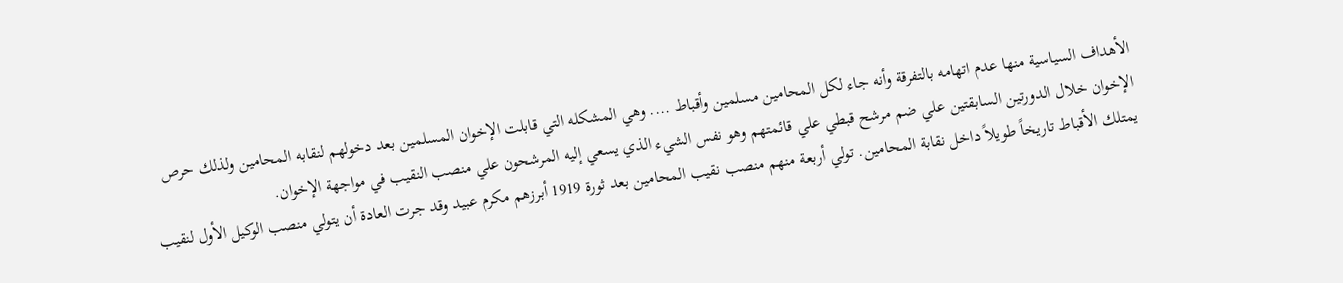الأهداف السياسية منها عدم اتهامه بالتفرقة وأنه جاء لكل المحامين مسلمين وأقباط .... وهي المشكله التي قابلت الإخوان المسلمين بعد دخولهم لنقابه المحامين ولذلك حرص الإخوان خلال الدورتين السابقتين علي ضم مرشح قبطي علي قائمتهم وهو نفس الشيء الذي يسعي إليه المرشحون علي منصب النقيب في مواجهة الإخوان.
يمتلك الأقباط تاريخاً طويلاً داخل نقابة المحامين. تولي أربعة منهم منصب نقيب المحامين بعد ثورة 1919 أبرزهم مكرم عبيد وقد جرت العادة أن يتولي منصب الوكيل الأول لنقيب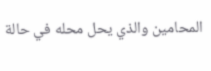المحامين والذي يحل محله في حالة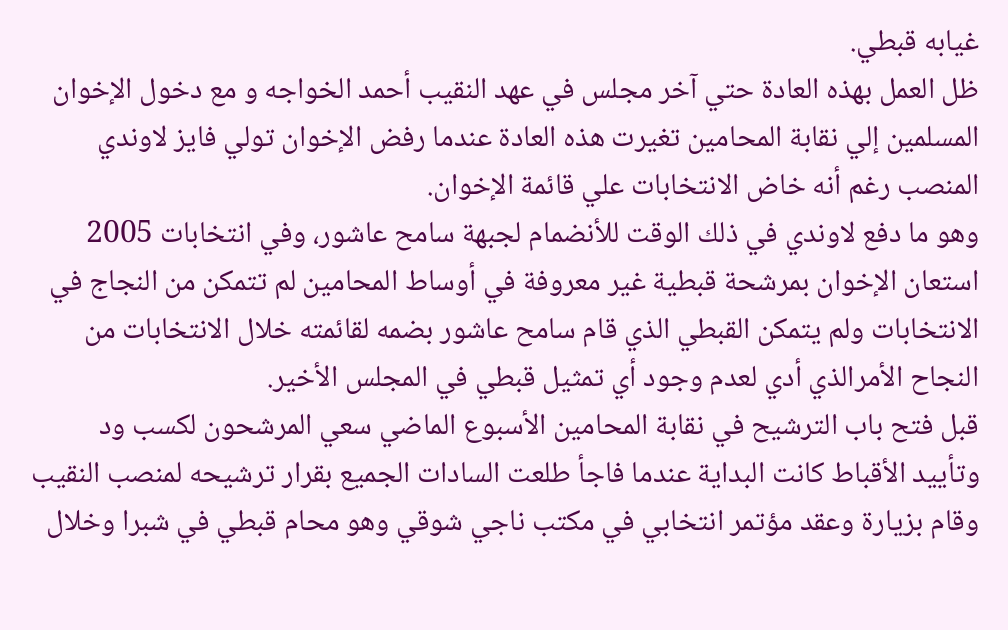غيابه قبطي.
ظل العمل بهذه العادة حتي آخر مجلس في عهد النقيب أحمد الخواجه و مع دخول الإخوان المسلمين إلي نقابة المحامين تغيرت هذه العادة عندما رفض الإخوان تولي فايز لاوندي المنصب رغم أنه خاض الانتخابات علي قائمة الإخوان.
وهو ما دفع لاوندي في ذلك الوقت للأنضمام لجبهة سامح عاشور، وفي انتخابات 2005 استعان الإخوان بمرشحة قبطية غير معروفة في أوساط المحامين لم تتمكن من النجاج في الانتخابات ولم يتمكن القبطي الذي قام سامح عاشور بضمه لقائمته خلال الانتخابات من النجاح الأمرالذي أدي لعدم وجود أي تمثيل قبطي في المجلس الأخير.
قبل فتح باب الترشيح في نقابة المحامين الأسبوع الماضي سعي المرشحون لكسب ود وتأييد الأقباط كانت البداية عندما فاجأ طلعت السادات الجميع بقرار ترشيحه لمنصب النقيب وقام بزيارة وعقد مؤتمر انتخابي في مكتب ناجي شوقي وهو محام قبطي في شبرا وخلال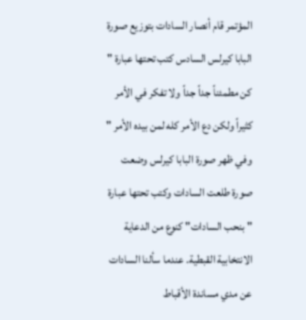المؤتمر قام أنصار السادات بتوزيع صورة البابا كيرلس السادس كتب تحتها عبارة " كن مطمئناً جداً جداً ولا تفكر في الأمر كثيراً ولكن دع الأمر كله لمن بيده الأمر " وفي ظهر صورة البابا كيرلس وضعت صورة طلعت السادات وكتب تحتها عبارة " بنحب السادات" كنوع من الدعاية الانتخابية القبطية. عندما سألنا السادات عن مدي مساندة الأقباط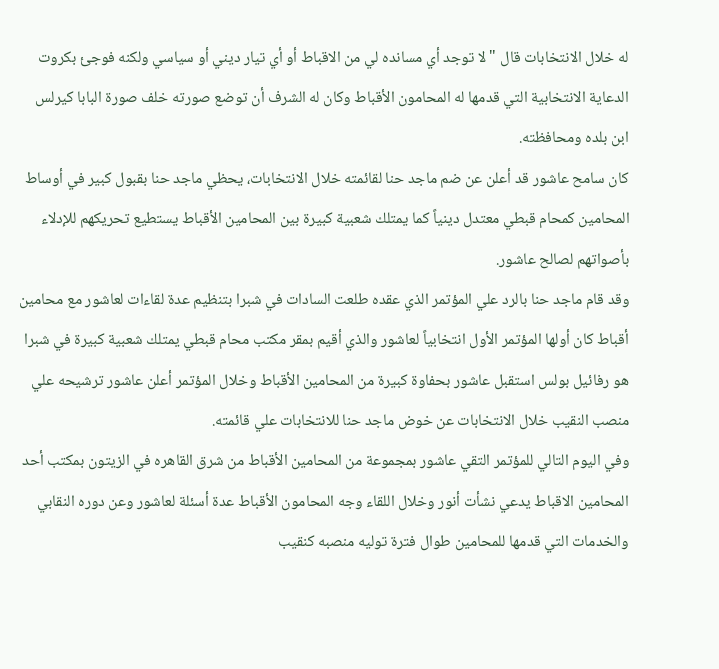له خلال الانتخابات قال " لا توجد أي مسانده لي من الاقباط أو أي تيار ديني أو سياسي ولكنه فوجئ بكروت الدعاية الانتخابية التي قدمها له المحامون الأقباط وكان له الشرف أن توضع صورته خلف صورة البابا كيرلس ابن بلده ومحافظته.
كان سامح عاشور قد أعلن عن ضم ماجد حنا لقائمته خلال الانتخابات، يحظي ماجد حنا بقبول كبير في أوساط المحامين كمحام قبطي معتدل دينياً كما يمتلك شعبية كبيرة بين المحامين الأقباط يستطيع تحريكهم للإدلاء بأصواتهم لصالح عاشور.
وقد قام ماجد حنا بالرد علي المؤتمر الذي عقده طلعت السادات في شبرا بتنظيم عدة لقاءات لعاشور مع محامين أقباط كان أولها المؤتمر الأول انتخابياً لعاشور والذي أقيم بمقر مكتب محام قبطي يمتلك شعبية كبيرة في شبرا هو رفائيل بولس استقبل عاشور بحفاوة كبيرة من المحامين الأقباط وخلال المؤتمر أعلن عاشور ترشيحه علي منصب النقيب خلال الانتخابات عن خوض ماجد حنا للانتخابات علي قائمته.
وفي اليوم التالي للمؤتمر التقي عاشور بمجموعة من المحامين الأقباط من شرق القاهره في الزيتون بمكتب أحد المحامين الاقباط يدعي نشأت أنور وخلال اللقاء وجه المحامون الأقباط عدة أسئلة لعاشور وعن دوره النقابي والخدمات التي قدمها للمحامين طوال فترة توليه منصبه كنقيب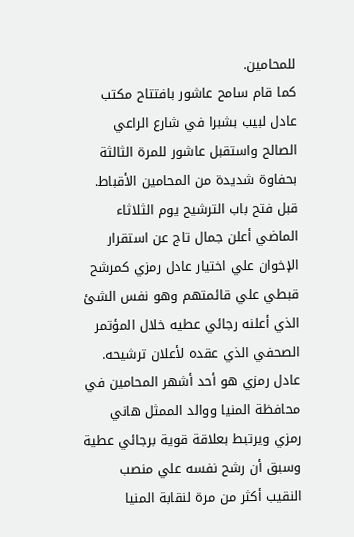للمحامين.
كما قام سامح عاشور بافتتاح مكتب عادل لبيب بشبرا في شارع الراعي الصالح واستقبل عاشور للمرة الثالثة بحفاوة شديدة من المحامين الأقباط.
قبل فتح باب الترشيح يوم الثلاثاء الماضي أعلن جمال تاج عن استقرار الإخوان علي اختيار عادل رمزي كمرشح قبطي علي قائمتهم وهو نفس الشئ الذي أعلنه رجائي عطيه خلال المؤتمر الصحفي الذي عقده لأعلان ترشيحه.
عادل رمزي هو أحد أشهر المحامين في محافظة المنيا ووالد الممثل هاني رمزي ويرتبط بعلاقة قوية برجائي عطية وسبق أن رشح نفسه علي منصب النقيب أكثر من مرة لنقابة المنيا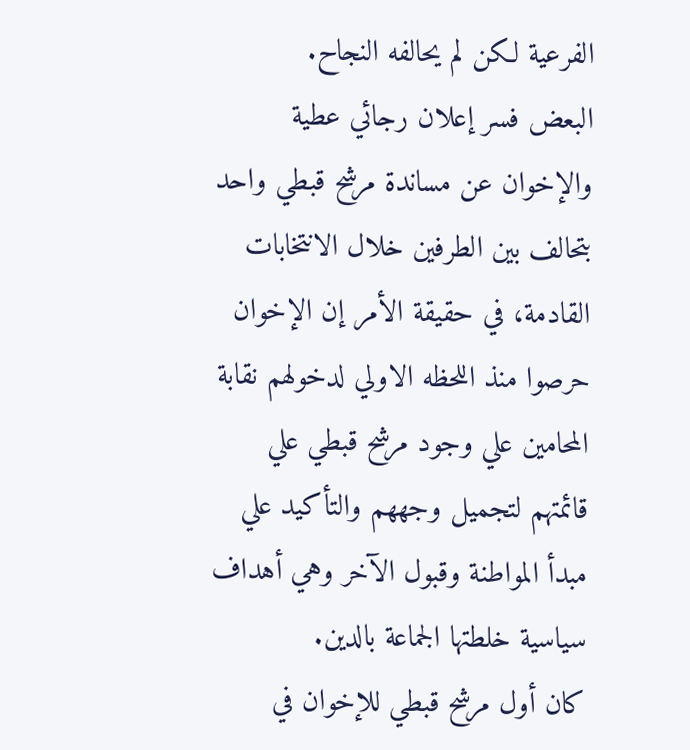الفرعية لكن لم يحالفه النجاح.
البعض فسر إعلان رجائي عطية والإخوان عن مساندة مرشح قبطي واحد بتحالف بين الطرفين خلال الانتخابات القادمة، في حقيقة الأمر إن الإخوان حرصوا منذ اللحظه الاولي لدخولهم نقابة المحامين علي وجود مرشح قبطي علي قائمتهم لتجميل وجههم والتأكيد علي مبدأ المواطنة وقبول الآخر وهي أهداف سياسية خلطتها الجماعة بالدين.
كان أول مرشح قبطي للإخوان في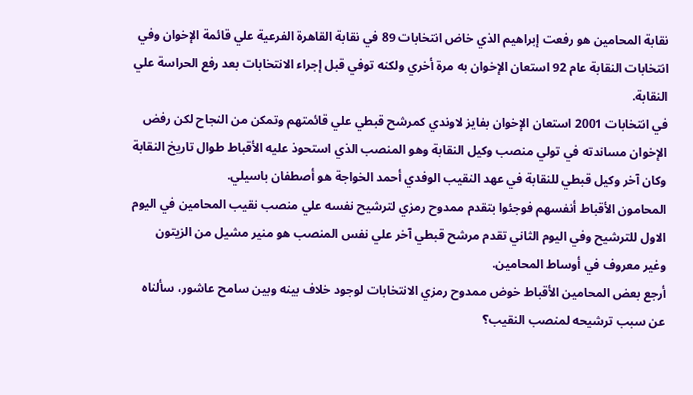نقابة المحامين هو رفعت إبراهيم الذي خاض انتخابات 89 في نقابة القاهرة الفرعية علي قائمة الإخوان وفي انتخابات النقابة عام 92 استعان الإخوان به مرة أخري ولكنه توفي قبل إجراء الانتخابات بعد رفع الحراسة علي النقابة.
في انتخابات 2001 استعان الإخوان بفايز لاوندي كمرشح قبطي علي قائمتهم وتمكن من النجاح لكن رفض الإخوان مساندته في تولي منصب وكيل النقابة وهو المنصب الذي استحوذ عليه الأقباط طوال تاريخ النقابة وكان آخر وكيل قبطي للنقابة في عهد النقيب الوفدي أحمد الخواجة هو أصطفان باسيلي.
المحامون الأقباط أنفسهم فوجئوا بتقدم ممدوح رمزي لترشيح نفسه علي منصب نقيب المحامين في اليوم الاول للترشيح وفي اليوم الثاني تقدم مرشح قبطي آخر علي نفس المنصب هو منير مشيل من الزيتون وغير معروف في أوساط المحامين.
أرجع بعض المحامين الأقباط خوض ممدوح رمزي الانتخابات لوجود خلاف بينه وبين سامح عاشور، سألناه عن سبب ترشيحه لمنصب النقيب؟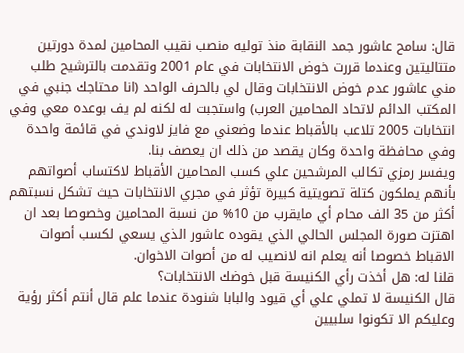قال: سامح عاشور جمد النقابة منذ توليه منصب نقيب المحامين لمدة دورتين متتاليتين وعندما قررت خوض الانتخابات في عام 2001 وتقدمت بالترشيح طلب مني عاشور عدم خوض الانتخابات وقال لي بالحرف الواحد (انا محتاجك جنبي في المكتب الدائم لاتحاد المحامين العرب) واستجبت له لكنه لم يف بوعده معي وفي انتخابات 2005 تلاعب بالأقباط عندما وضعني مع فايز لاوندي في قائمة واحدة وفي محافظة واحدة وكان يقصد من ذلك ان يعصف بنا.
ويفسر رمزي تكالب المرشحين علي كسب المحامين الأقباط لاكتساب أصواتهم بأنهم يملكون كتلة تصويتية كبيرة تؤثر في مجري الانتخابات حيث تشكل نسبتهم أكثر من 35 الف محام أي مايقرب من 10% من نسبة المحامين وخصوصا بعد ان اهتزت صورة المجلس الحالي الذي يقوده عاشور الذي يسعي لكسب أصوات الاقباط خصوصا أنه يعلم انه لانصيب له من أصوات الاخوان.
قلنا له: هل أخذت رأي الكنيسة قبل خوضك الانتخابات؟
قال الكنيسة لا تملي علي أي قيود والبابا شنودة عندما علم قال أنتم أكثر رؤية وعليكم الا تكونوا سلبيين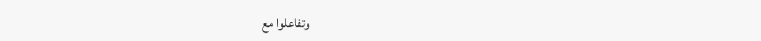وتفاعلوا مع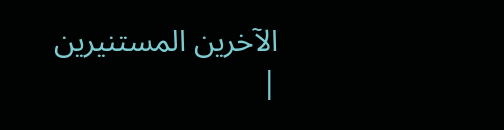الآخرين المستنيرين
|